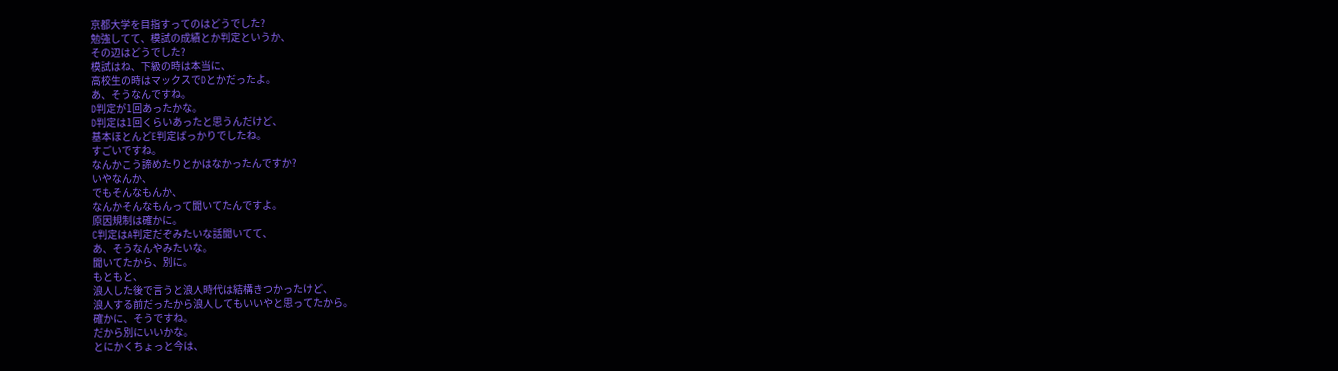京都大学を目指すってのはどうでした?
勉強してて、模試の成績とか判定というか、
その辺はどうでした?
模試はね、下級の時は本当に、
高校生の時はマックスでDとかだったよ。
あ、そうなんですね。
D判定が1回あったかな。
D判定は1回くらいあったと思うんだけど、
基本ほとんどE判定ばっかりでしたね。
すごいですね。
なんかこう諦めたりとかはなかったんですか?
いやなんか、
でもそんなもんか、
なんかそんなもんって聞いてたんですよ。
原因規制は確かに。
C判定はA判定だぞみたいな話聞いてて、
あ、そうなんやみたいな。
聞いてたから、別に。
もともと、
浪人した後で言うと浪人時代は結構きつかったけど、
浪人する前だったから浪人してもいいやと思ってたから。
確かに、そうですね。
だから別にいいかな。
とにかくちょっと今は、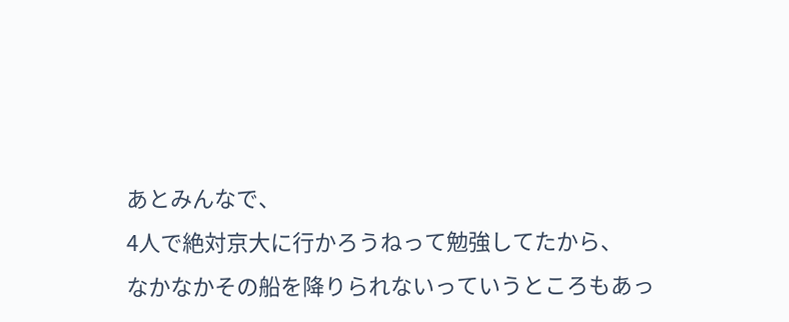あとみんなで、
4人で絶対京大に行かろうねって勉強してたから、
なかなかその船を降りられないっていうところもあっ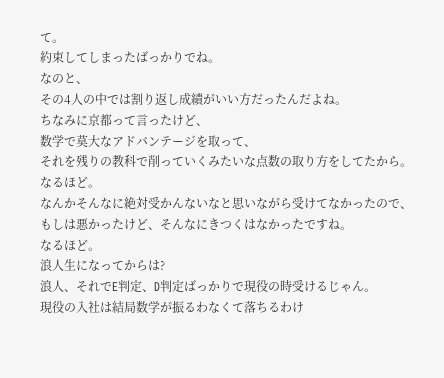て。
約束してしまったばっかりでね。
なのと、
その4人の中では割り返し成績がいい方だったんだよね。
ちなみに京都って言ったけど、
数学で莫大なアドバンテージを取って、
それを残りの教科で削っていくみたいな点数の取り方をしてたから。
なるほど。
なんかそんなに絶対受かんないなと思いながら受けてなかったので、
もしは悪かったけど、そんなにきつくはなかったですね。
なるほど。
浪人生になってからは?
浪人、それでE判定、D判定ばっかりで現役の時受けるじゃん。
現役の入社は結局数学が振るわなくて落ちるわけ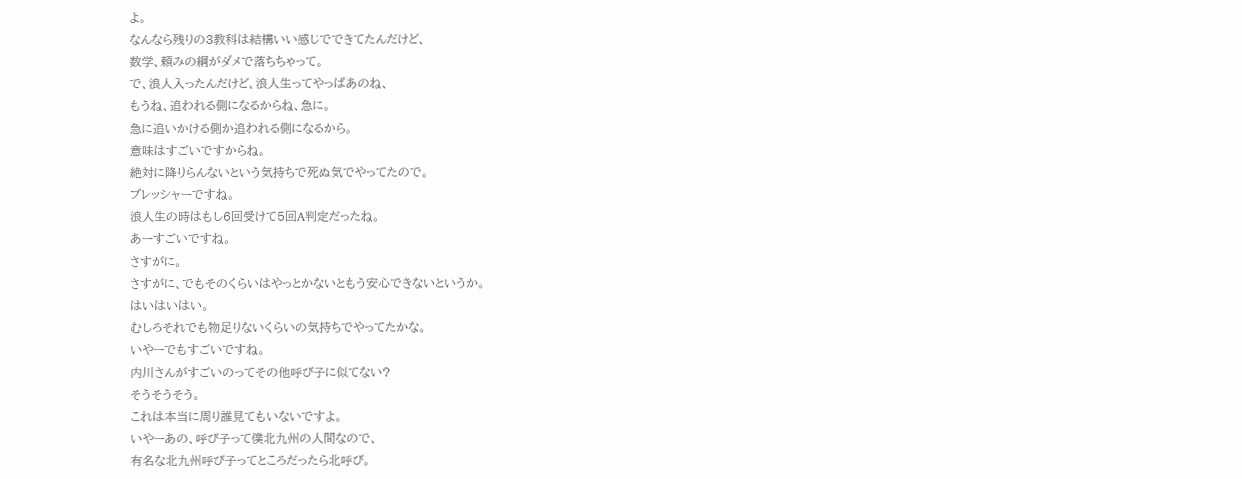よ。
なんなら残りの3教科は結構いい感じでできてたんだけど、
数学、頼みの綱がダメで落ちちゃって。
で、浪人入ったんだけど、浪人生ってやっぱあのね、
もうね、追われる側になるからね、急に。
急に追いかける側か追われる側になるから。
意味はすごいですからね。
絶対に降りらんないという気持ちで死ぬ気でやってたので。
プレッシャーですね。
浪人生の時はもし6回受けて5回A判定だったね。
あーすごいですね。
さすがに。
さすがに、でもそのくらいはやっとかないともう安心できないというか。
はいはいはい。
むしろそれでも物足りないくらいの気持ちでやってたかな。
いやーでもすごいですね。
内川さんがすごいのってその他呼び子に似てない?
そうそうそう。
これは本当に周り誰見てもいないですよ。
いやーあの、呼び子って僕北九州の人間なので、
有名な北九州呼び子ってところだったら北呼び。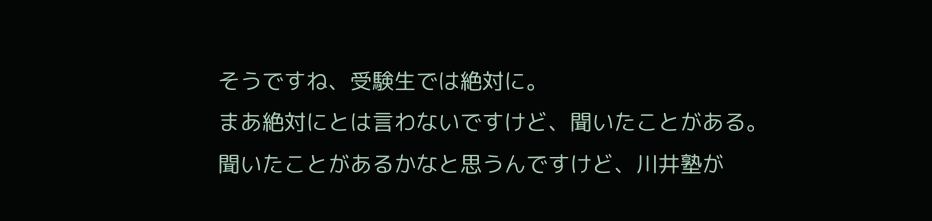そうですね、受験生では絶対に。
まあ絶対にとは言わないですけど、聞いたことがある。
聞いたことがあるかなと思うんですけど、川井塾が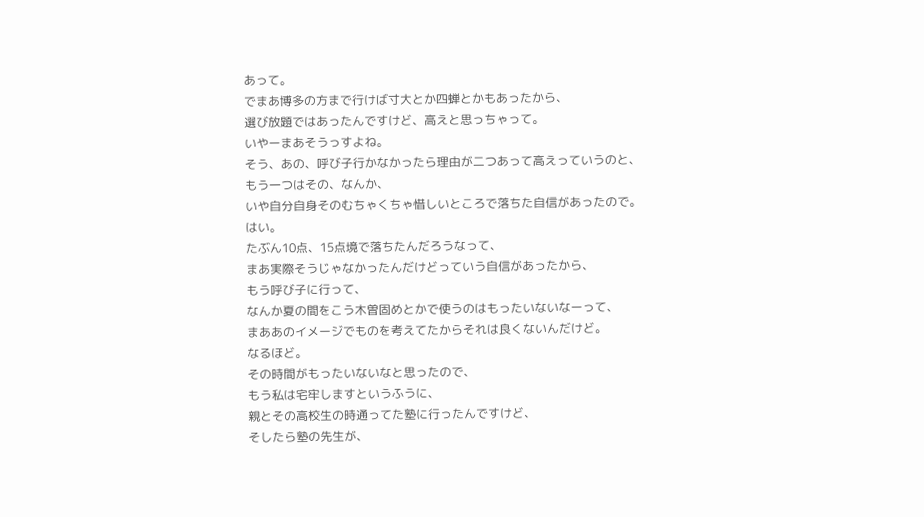あって。
でまあ博多の方まで行けば寸大とか四蝉とかもあったから、
選び放題ではあったんですけど、高えと思っちゃって。
いやーまあそうっすよね。
そう、あの、呼び子行かなかったら理由が二つあって高えっていうのと、
もう一つはその、なんか、
いや自分自身そのむちゃくちゃ惜しいところで落ちた自信があったので。
はい。
たぶん10点、15点境で落ちたんだろうなって、
まあ実際そうじゃなかったんだけどっていう自信があったから、
もう呼び子に行って、
なんか夏の間をこう木曽固めとかで使うのはもったいないなーって、
まああのイメージでものを考えてたからそれは良くないんだけど。
なるほど。
その時間がもったいないなと思ったので、
もう私は宅牢しますというふうに、
親とその高校生の時通ってた塾に行ったんですけど、
そしたら塾の先生が、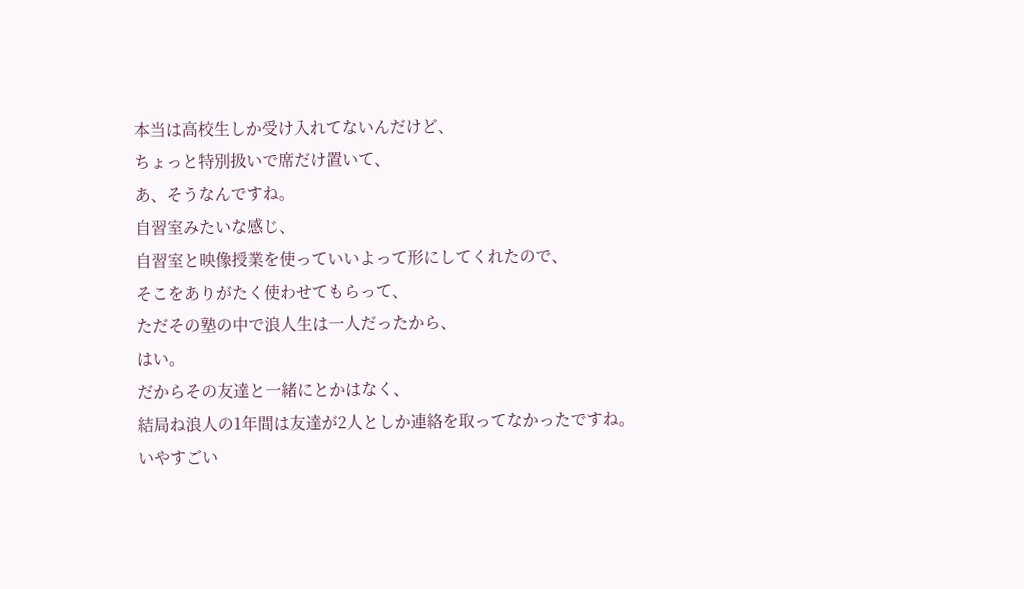本当は高校生しか受け入れてないんだけど、
ちょっと特別扱いで席だけ置いて、
あ、そうなんですね。
自習室みたいな感じ、
自習室と映像授業を使っていいよって形にしてくれたので、
そこをありがたく使わせてもらって、
ただその塾の中で浪人生は一人だったから、
はい。
だからその友達と一緒にとかはなく、
結局ね浪人の1年間は友達が2人としか連絡を取ってなかったですね。
いやすごい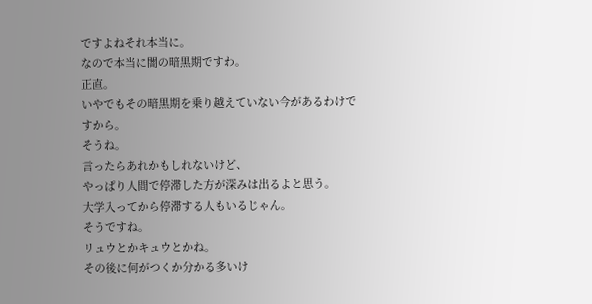ですよねそれ本当に。
なので本当に闇の暗黒期ですわ。
正直。
いやでもその暗黒期を乗り越えていない今があるわけですから。
そうね。
言ったらあれかもしれないけど、
やっぱり人間で停滞した方が深みは出るよと思う。
大学入ってから停滞する人もいるじゃん。
そうですね。
リュウとかキュウとかね。
その後に何がつくか分かる多いけ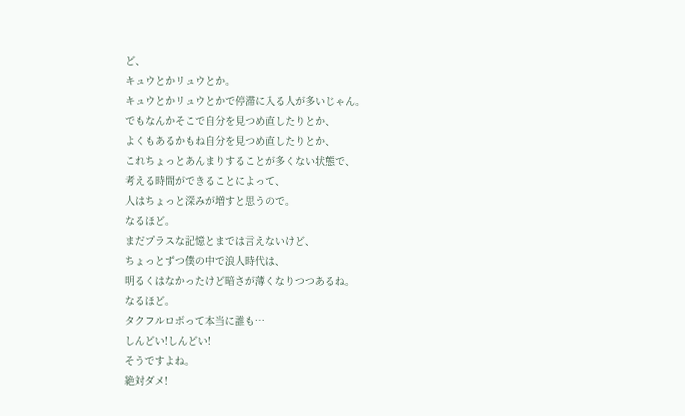ど、
キュウとかリュウとか。
キュウとかリュウとかで停滞に入る人が多いじゃん。
でもなんかそこで自分を見つめ直したりとか、
よくもあるかもね自分を見つめ直したりとか、
これちょっとあんまりすることが多くない状態で、
考える時間ができることによって、
人はちょっと深みが増すと思うので。
なるほど。
まだプラスな記憶とまでは言えないけど、
ちょっとずつ僕の中で浪人時代は、
明るくはなかったけど暗さが薄くなりつつあるね。
なるほど。
タクフルロボって本当に誰も…
しんどい!しんどい!
そうですよね。
絶対ダメ!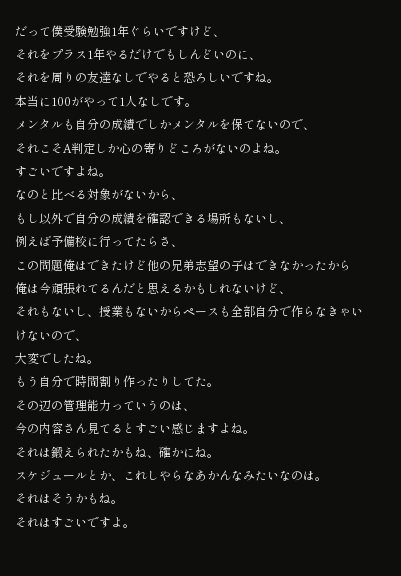だって僕受験勉強1年ぐらいですけど、
それをプラス1年やるだけでもしんどいのに、
それを周りの友達なしでやると恐ろしいですね。
本当に100がやって1人なしです。
メンタルも自分の成績でしかメンタルを保てないので、
それこそA判定しか心の寄りどころがないのよね。
すごいですよね。
なのと比べる対象がないから、
もし以外で自分の成績を確認できる場所もないし、
例えば予備校に行ってたらさ、
この問題俺はできたけど他の兄弟志望の子はできなかったから
俺は今頑張れてるんだと思えるかもしれないけど、
それもないし、授業もないからペースも全部自分で作らなきゃいけないので、
大変でしたね。
もう自分で時間割り作ったりしてた。
その辺の管理能力っていうのは、
今の内容さん見てるとすごい感じますよね。
それは鍛えられたかもね、確かにね。
スケジュールとか、これしやらなあかんなみたいなのは。
それはそうかもね。
それはすごいですよ。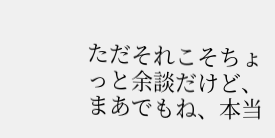ただそれこそちょっと余談だけど、
まあでもね、本当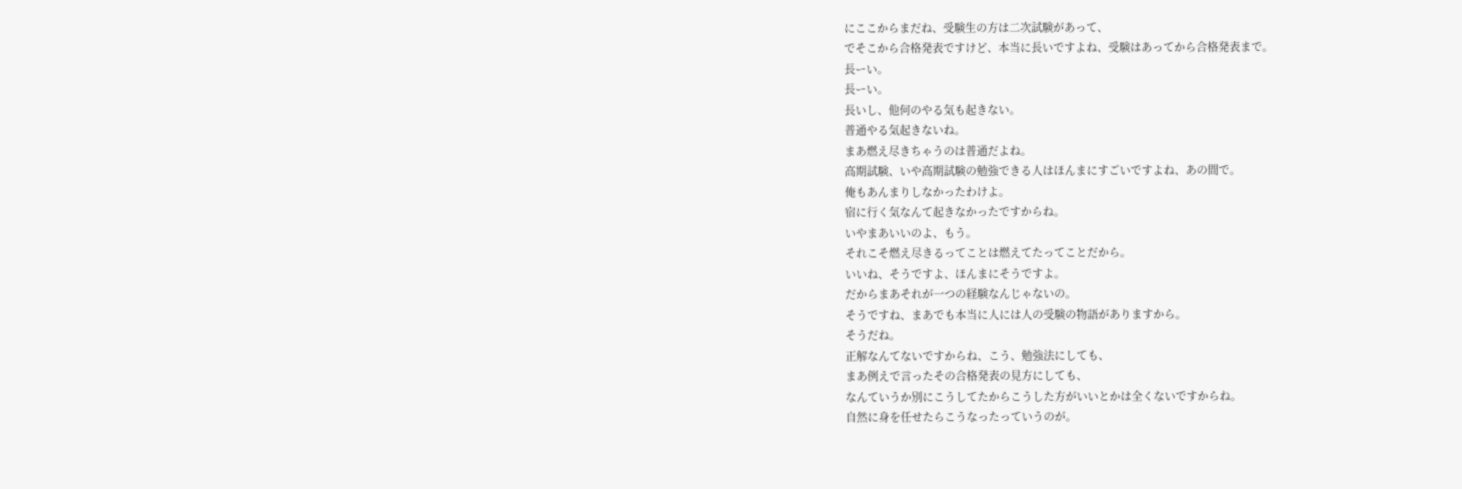にここからまだね、受験生の方は二次試験があって、
でそこから合格発表ですけど、本当に長いですよね、受験はあってから合格発表まで。
長ーい。
長ーい。
長いし、他何のやる気も起きない。
普通やる気起きないね。
まあ燃え尽きちゃうのは普通だよね。
高期試験、いや高期試験の勉強できる人はほんまにすごいですよね、あの間で。
俺もあんまりしなかったわけよ。
宿に行く気なんて起きなかったですからね。
いやまあいいのよ、もう。
それこそ燃え尽きるってことは燃えてたってことだから。
いいね、そうですよ、ほんまにそうですよ。
だからまあそれが一つの経験なんじゃないの。
そうですね、まあでも本当に人には人の受験の物語がありますから。
そうだね。
正解なんてないですからね、こう、勉強法にしても、
まあ例えで言ったその合格発表の見方にしても、
なんていうか別にこうしてたからこうした方がいいとかは全くないですからね。
自然に身を任せたらこうなったっていうのが。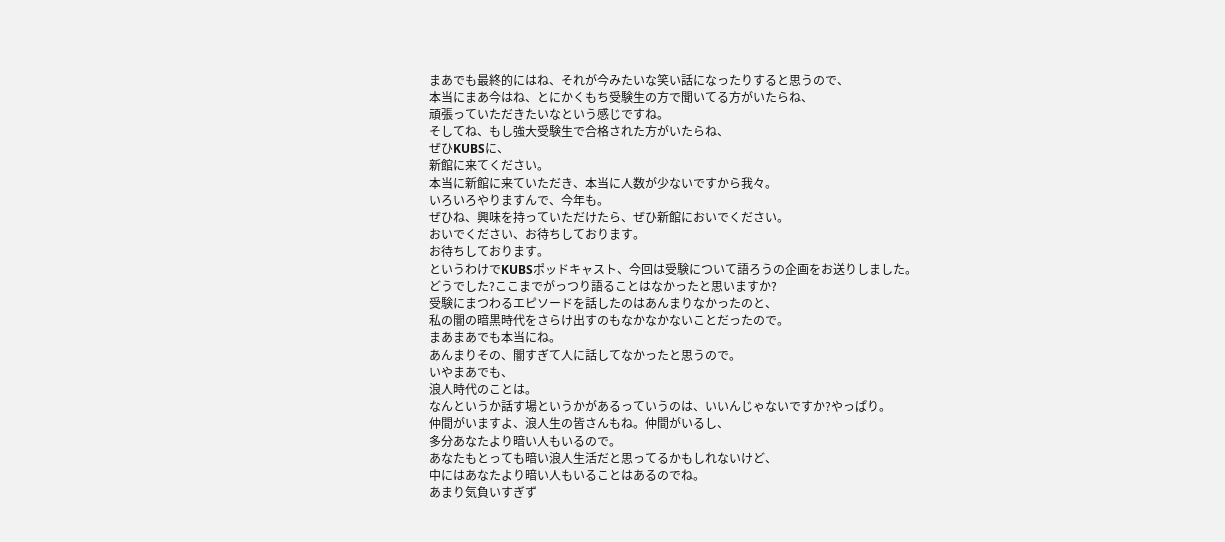まあでも最終的にはね、それが今みたいな笑い話になったりすると思うので、
本当にまあ今はね、とにかくもち受験生の方で聞いてる方がいたらね、
頑張っていただきたいなという感じですね。
そしてね、もし強大受験生で合格された方がいたらね、
ぜひKUBSに、
新館に来てください。
本当に新館に来ていただき、本当に人数が少ないですから我々。
いろいろやりますんで、今年も。
ぜひね、興味を持っていただけたら、ぜひ新館においでください。
おいでください、お待ちしております。
お待ちしております。
というわけでKUBSポッドキャスト、今回は受験について語ろうの企画をお送りしました。
どうでした?ここまでがっつり語ることはなかったと思いますか?
受験にまつわるエピソードを話したのはあんまりなかったのと、
私の闇の暗黒時代をさらけ出すのもなかなかないことだったので。
まあまあでも本当にね。
あんまりその、闇すぎて人に話してなかったと思うので。
いやまあでも、
浪人時代のことは。
なんというか話す場というかがあるっていうのは、いいんじゃないですか?やっぱり。
仲間がいますよ、浪人生の皆さんもね。仲間がいるし、
多分あなたより暗い人もいるので。
あなたもとっても暗い浪人生活だと思ってるかもしれないけど、
中にはあなたより暗い人もいることはあるのでね。
あまり気負いすぎず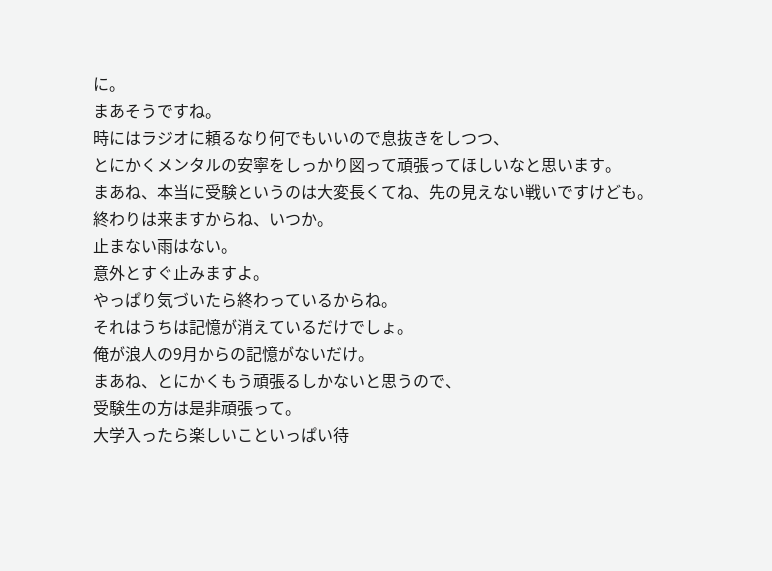に。
まあそうですね。
時にはラジオに頼るなり何でもいいので息抜きをしつつ、
とにかくメンタルの安寧をしっかり図って頑張ってほしいなと思います。
まあね、本当に受験というのは大変長くてね、先の見えない戦いですけども。
終わりは来ますからね、いつか。
止まない雨はない。
意外とすぐ止みますよ。
やっぱり気づいたら終わっているからね。
それはうちは記憶が消えているだけでしょ。
俺が浪人の9月からの記憶がないだけ。
まあね、とにかくもう頑張るしかないと思うので、
受験生の方は是非頑張って。
大学入ったら楽しいこといっぱい待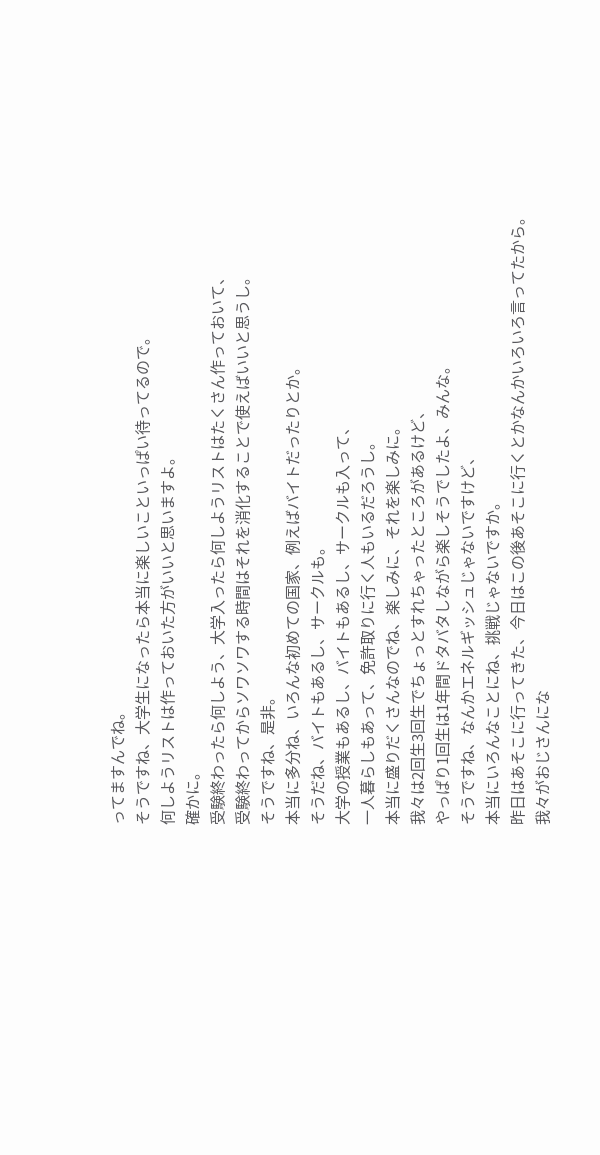ってますんでね。
そうですね、大学生になったら本当に楽しいこといっぱい待ってるので。
何しようリストは作っておいた方がいいと思いますよ。
確かに。
受験終わったら何しよう、大学入ったら何しようリストはたくさん作っておいて、
受験終わってからソワソワする時間はそれを消化することで使えばいいと思うし。
そうですね、是非。
本当に多分ね、いろんな初めての国家、例えばバイトだったりとか。
そうだね、バイトもあるし、サークルも。
大学の授業もあるし、バイトもあるし、サークルも入って、
一人暮らしもあって、免許取りに行く人もいるだろうし。
本当に盛りだくさんなのでね、楽しみに、それを楽しみに。
我々は2回生3回生でちょっとすれちゃったところがあるけど、
やっぱり1回生は1年間ドタバタしながら楽しそうでしたよ、みんな。
そうですね、なんかエネルギッシュじゃないですけど、
本当にいろんなことにね、挑戦じゃないですか。
昨日はあそこに行ってきた、今日はこの後あそこに行くとかなんかいろいろ言ってたから。
我々がおじさんにな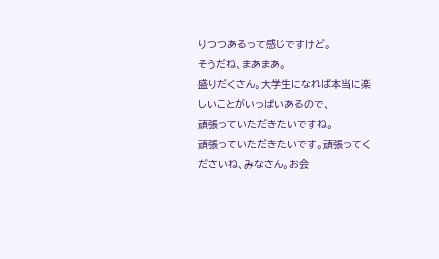りつつあるって感じですけど。
そうだね、まあまあ。
盛りだくさん。大学生になれば本当に楽しいことがいっぱいあるので、
頑張っていただきたいですね。
頑張っていただきたいです。頑張ってくださいね、みなさん。お会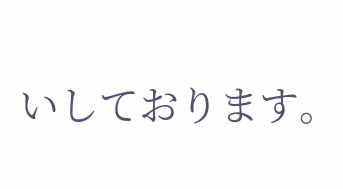いしております。